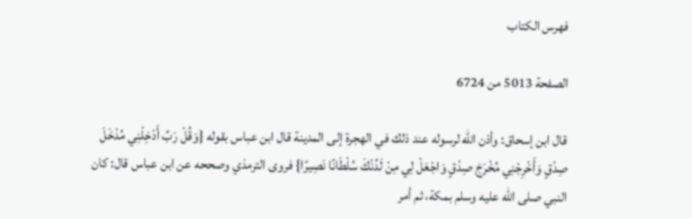فهرس الكتاب

الصفحة 5013 من 6724

قال ابن إسحاق: وأذن الله لرسوله عند ذلك في الهجرة إلى المدينة قال ابن عباس بقوله {وَقُلْ رَبِّ أَدْخِلْنِي مُدْخَلَ صِدْقٍ وَأَخْرِجْنِي مُخْرَجَ صِدْقٍ وَاجْعَلْ لِي مِنْ لَدُنْكَ سُلْطَانًا نَصِيرًا} فروى الترمذي وصححه عن ابن عباس قال: كان النبي صلى الله عليه وسلم بمكة، ثم أمر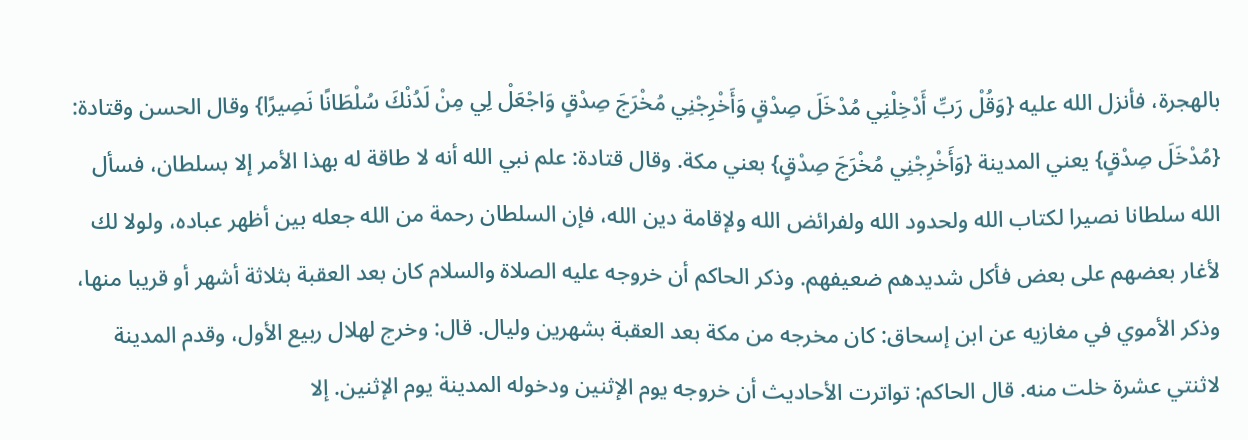بالهجرة، فأنزل الله عليه {وَقُلْ رَبِّ أَدْخِلْنِي مُدْخَلَ صِدْقٍ وَأَخْرِجْنِي مُخْرَجَ صِدْقٍ وَاجْعَلْ لِي مِنْ لَدُنْكَ سُلْطَانًا نَصِيرًا} وقال الحسن وقتادة: {مُدْخَلَ صِدْقٍ} يعني المدينة {وَأَخْرِجْنِي مُخْرَجَ صِدْقٍ} بعني مكة. وقال قتادة: علم نبي الله أنه لا طاقة له بهذا الأمر إلا بسلطان، فسأل الله سلطانا نصيرا لكتاب الله ولحدود الله ولفرائض الله ولإقامة دين الله، فإن السلطان رحمة من الله جعله بين أظهر عباده، ولولا لك لأغار بعضهم على بعض فأكل شديدهم ضعيفهم. وذكر الحاكم أن خروجه عليه الصلاة والسلام كان بعد العقبة بثلاثة أشهر أو قريبا منها، وذكر الأموي في مغازيه عن ابن إسحاق: كان مخرجه من مكة بعد العقبة بشهرين وليال. قال: وخرج لهلال ربيع الأول، وقدم المدينة لاثنتي عشرة خلت منه. قال الحاكم: تواترت الأحاديث أن خروجه يوم الإثنين ودخوله المدينة يوم الإثنين. إلا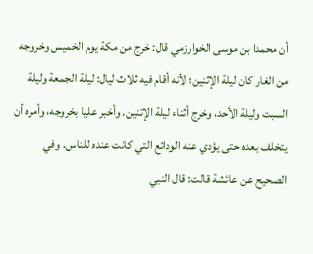أن محمدا بن موسى الخوارزمي قال: خرج من مكة يوم الخميس وخروجه من الغار كان ليلة الإثنين؛ لأنه أقام فيه ثلاث ليال: ليلة الجمعة وليلة السبت وليلة الأحد، وخرج أثناء ليلة الإتنين. وأخبر عليا بخروجه، وأمره أن يتخلف بعده حتى يؤدي عنه الودائع التي كانت عنده للناس. وفي الصحيح عن عائشة قالت: قال النبي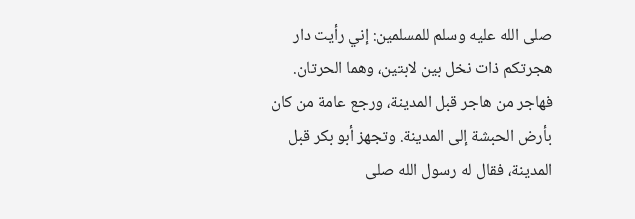صلى الله عليه وسلم للمسلمين: إني رأيت دار هجرتكم ذات نخل بين لابتين، وهما الحرتان. فهاجر من هاجر قبل المدينة، ورجع عامة من كان بأرض الحبشة إلى المدينة. وتجهز أبو بكر قبل المدينة، فقال له رسول الله صلى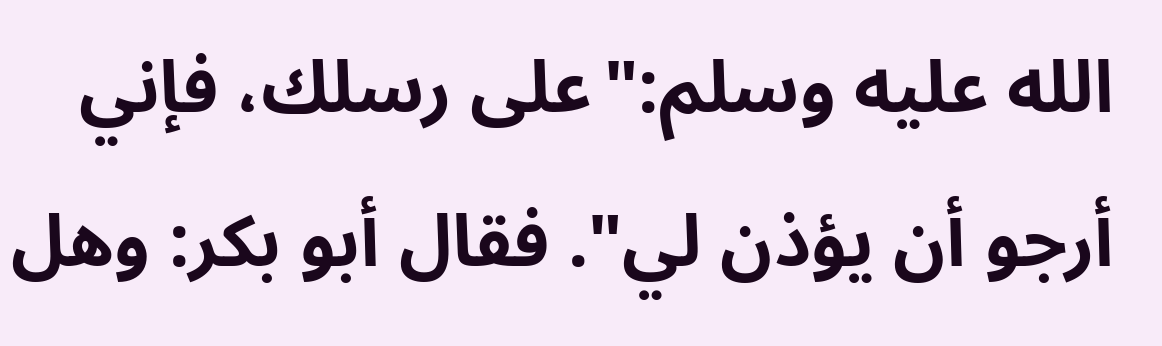الله عليه وسلم:"على رسلك، فإني أرجو أن يؤذن لي". فقال أبو بكر: وهل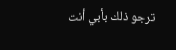ترجو ذلك بأبي أنت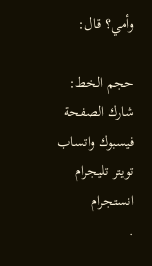وأمي؟ قال:

حجم الخط:
شارك الصفحة
فيسبوك واتساب تويتر تليجرام انستجرام
.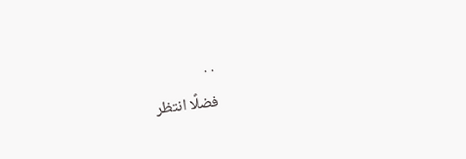. .
فضلًا انتظر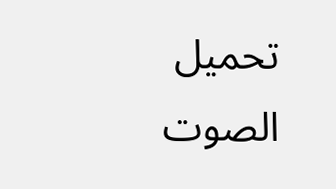تحميل الصوت